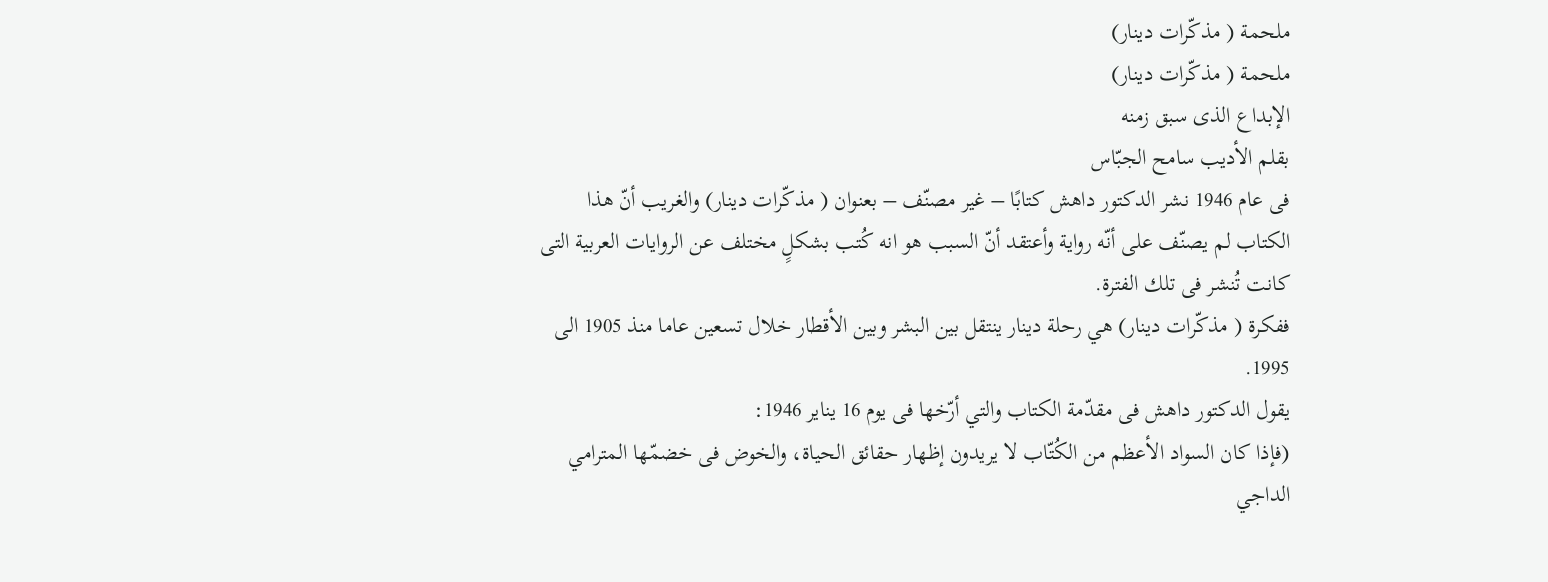ملحمة ( مذكّرات دينار)
ملحمة ( مذكّرات دينار)
الإبداع الذى سبق زمنه
بقلم الأديب سامح الجبّاس
فى عام 1946 نشر الدكتور داهش كتابًا – غير مصنّف – بعنوان ( مذكّرات دينار) والغريب أنّ هذا الكتاب لم يصنّف على أنّه رواية وأعتقد أنّ السبب هو انه كُتب بشكلٍ مختلف عن الروايات العربية التى كانت تُنشر فى تلك الفترة.
ففكرة ( مذكّرات دينار) هي رحلة دينار ينتقل بين البشر وبين الأقطار خلال تسعين عاما منذ 1905 الى 1995.
يقول الدكتور داهش فى مقدّمة الكتاب والتي أرّخها فى يوم 16 يناير 1946:
(فإذا كان السواد الأعظم من الكُتّاب لا يريدون إظهار حقائق الحياة، والخوض فى خضمّها المترامي الداجي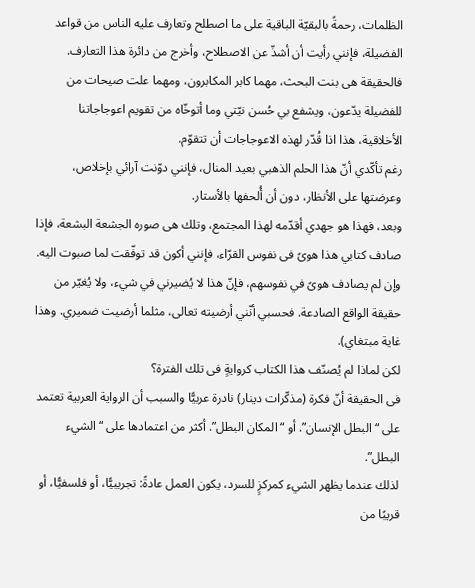الظلمات، رحمةً بالبقيّة الباقية على ما اصطلح وتعارف عليه الناس من قواعد الفضيلة، فإنني رأيت أن أشذّ عن الاصطلاح، وأخرج من دائرة هذا التعارف.
فالحقيقة هى بنت البحث، مهما كابر المكابرون، ومهما علت صيحات من للفضيلة يدّعون، ويشفع بي حُسن نيّتي وما أتوخّاه من تقويم اعوجاجاتنا الأخلاقية، هذا اذا قُدّر لهذه الاعوجاجات أن تتقوّم.
رغم تأكّدي أنّ هذا الحلم الذهبي بعيد المنال، فإنني دوّنت آرائي بإخلاص، وعرضتها على الأنظار، دون أن أُلحفها بالأستار.
وبعد، فهذا هو جهدي أقدّمه لهذا المجتمع، وتلك هى صوره الجشعة البشعة، فإذا صادف كتابي هذا هوىً فى نفوس القرّاء، فإنني أكون قد توفّقت لما صبوت اليه.
وإن لم يصادف هوىً في نفوسهم، فإنّ هذا لا يُضيرني في شيء، ولا يُغيّر من حقيقة الواقع الصادعة. فحسبي أنّني أرضيته تعالى، مثلما أرضيت ضميري. وهذا غاية مبتغاي).
لكن لماذا لم يُصنّف هذا الكتاب كروايةٍ فى تلك الفترة؟
فى الحقيقة أنّ فكرة (مذكّرات دينار) نادرة عربيًّا والسبب أن الرواية العربية تعتمد على “البطل الإنسان”. أو “المكان البطل”. أكثر من اعتمادها على “الشيء البطل”.
لذلك عندما يظهر الشيء كمركزٍ للسرد، يكون العمل عادةً: تجريبيًّا، أو فلسفيًّا، أو قريبًا من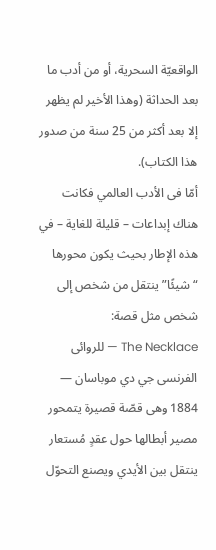الواقعيّة السحرية، أو من أدب ما بعد الحداثة (وهذا الأخير لم يظهر إلا بعد أكثر من 25 سنة من صدور هذا الكتاب).
أمّا فى الأدب العالمي فكانت هناك إبداعات – قليلة للغاية – في هذه الإطار بحيث يكون محورها “شيئًا” ينتقل من شخص إلى شخص مثل قصة:
The Necklace — للروائى الفرنسى جي دي موباسان — 1884 وهى قصّة قصيرة يتمحور مصير أبطالها حول عقدٍ مُستعار ينتقل بين الأيدي ويصنع التحوّل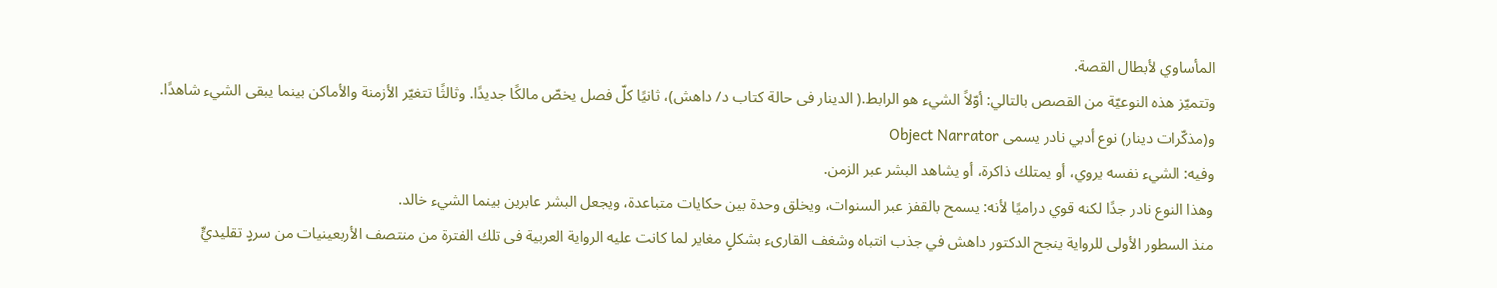المأساوي لأبطال القصة.
وتتميّز هذه النوعيّة من القصص بالتالي: أوّلاً الشيء هو الرابط.( الدينار فى حالة كتاب د/ داهش)، ثانيًا كلّ فصل يخصّ مالكًا جديدًا. وثالثًا تتغيّر الأزمنة والأماكن بينما يبقى الشيء شاهدًا.
و(مذكّرات دينار) نوع أدبي نادر يسمى Object Narrator
وفيه: الشيء نفسه يروي، أو يمتلك ذاكرة، أو يشاهد البشر عبر الزمن.
وهذا النوع نادر جدًا لكنه قوي دراميًا لأنه: يسمح بالقفز عبر السنوات، ويخلق وحدة بين حكايات متباعدة، ويجعل البشر عابرين بينما الشيء خالد.
منذ السطور الأولى للرواية ينجح الدكتور داهش في جذب انتباه وشغف القارىء بشكلٍ مغاير لما كانت عليه الرواية العربية فى تلك الفترة من منتصف الأربعينيات من سردٍ تقليديٍّ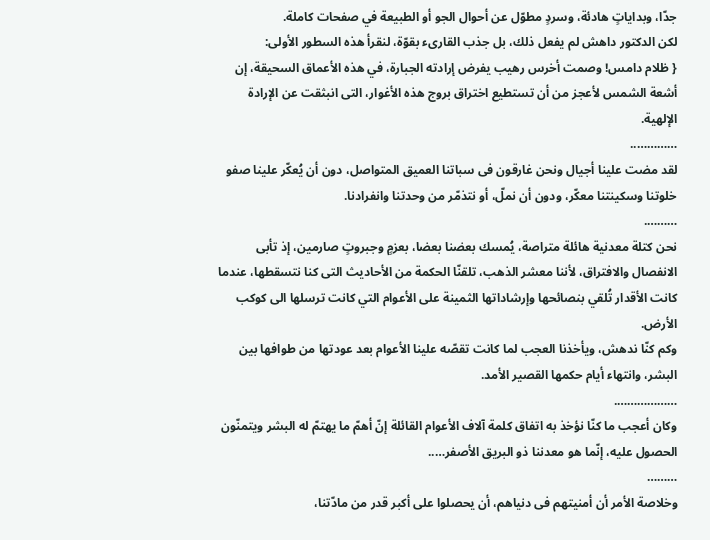جدّا، وبداياتٍ هادئة، وسردٍ مطوّل عن أحوال الجو أو الطبيعة في صفحات كاملة.
لكن الدكتور داهش لم يفعل ذلك، بل جذب القارىء بقوّة، لنقرأ هذه السطور الأولى:
{ ظلام دامس! وصمت أخرس رهيب يفرض إرادته الجبارة، في هذه الأعماق السحيقة، إن أشعة الشمس لأعجز من أن تستطيع اختراق بروج هذه الأغوار، التى انبثقت عن الإرادة الإلهية.
…………..
لقد مضت علينا أجيال ونحن غارقون فى سباتنا العميق المتواصل، دون أن يُعكّر علينا صفو خلوتنا وسكينتنا معكّر، ودون أن نملّ، أو نتذمّر من وحدتنا وانفرادنا.
……….
نحن كتلة معدنية هائلة متراصة، يُمسك بعضنا بعضا، بعزمٍ وجبروتٍ صارمين، إذ تأبى الانفصال والافتراق، لأننا معشر الذهب، تلقنّا الحكمة من الأحاديث التى كنا نتسقطها، عندما كانت الأقدار تُلقي بنصائحها وإرشاداتها الثمينة على الأعوام التي كانت ترسلها الى كوكب الأرض.
وكم كنّا ندهش، ويأخذنا العجب لما كانت تقصّه علينا الأعوام بعد عودتها من طوافها بين البشر، وانتهاء أيام حكمها القصير الأمد.
……………….
وكان أعجب ما كنّا نؤخذ به اتفاق كلمة آلاف الأعوام القائلة إنّ أهمّ ما يهتمّ له البشر ويتمنّون الحصول عليه، إنّما هو معدننا ذو البريق الأصفر…..
………
وخلاصة الأمر أن أمنيتهم فى دنياهم، أن يحصلوا على أكبر قدر من مادّتنا،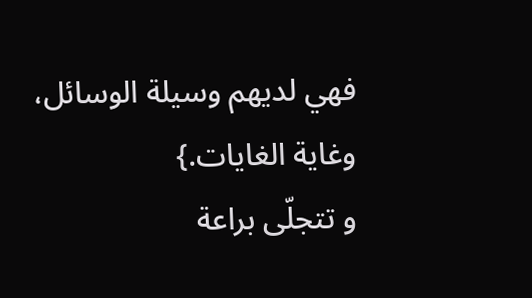فهي لديهم وسيلة الوسائل، وغاية الغايات.}
و تتجلّى براعة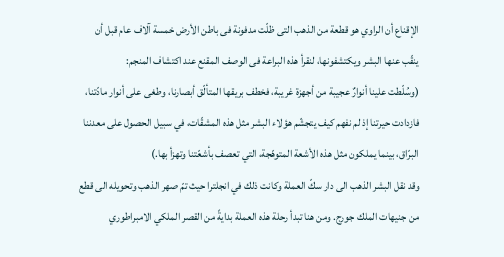الإقناع أن الراوي هو قطعة من الذهب التى ظلّت مدفونة فى باطن الأرض خمسة آلاف عام قبل أن ينقّب عنها البشر ويكتشفونها، لنقرأ هذه البراعة فى الوصف المقنع عند اكتشاف المنجم:
(وسُلّطت علينا أنوارٌ عجيبة من أجهزة غريبة، فخطف بريقها المتألّق أبصارنا، وطغى على أنوار مادّتنا، فازدادت حيرتنا إذ لم نفهم كيف يتجشّم هؤلاء البشر مثل هذه المشقّات، في سبيل الحصول على معدننا البرّاق، بينما يملكون مثل هذه الأشعة المتوهّجة، التي تعصف بأشعّتنا وتهزأ بها.)
وقد نقل البشر الذهب الى دار سكّ العملة وكانت ذلك في انجلترا حيث تمّ صهر الذهب وتحويله الى قطع من جنيهات الملك جورج. ومن هنا تبدأ رحلة هذه العملة بدايةً من القصر الملكي الامبراطوري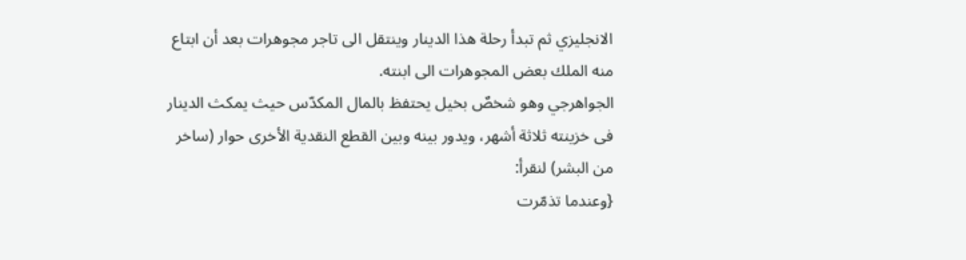الانجليزي ثم تبدأ رحلة هذا الدينار وينتقل الى تاجر مجوهرات بعد أن ابتاع منه الملك بعض المجوهرات الى ابنته.
الجواهرجي وهو شخصٌ بخيل يحتفظ بالمال المكدّس حيث يمكث الدينار فى خزينته ثلاثة أشهر، ويدور بينه وبين القطع النقدية الأخرى حوار (ساخر من البشر) لنقرأ:
{وعندما تذمّرت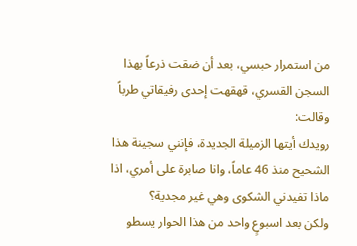من استمرار حبسي، بعد أن ضقت ذرعاً بهذا السجن القسري، قهقهت إحدى رفيقاتي طرباً وقالت:
رويدك أيتها الزميلة الجديدة، فإنني سجينة هذا الشحيح منذ 46 عاماً، وانا صابرة على أمري، اذا ماذا تفيدني الشكوى وهي غير مجدية؟
ولكن بعد اسبوعٍ واحد من هذا الحوار يسطو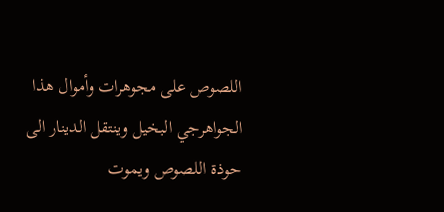اللصوص على مجوهرات وأموال هذا الجواهرجي البخيل وينتقل الدينار الى حوذة اللصوص ويموت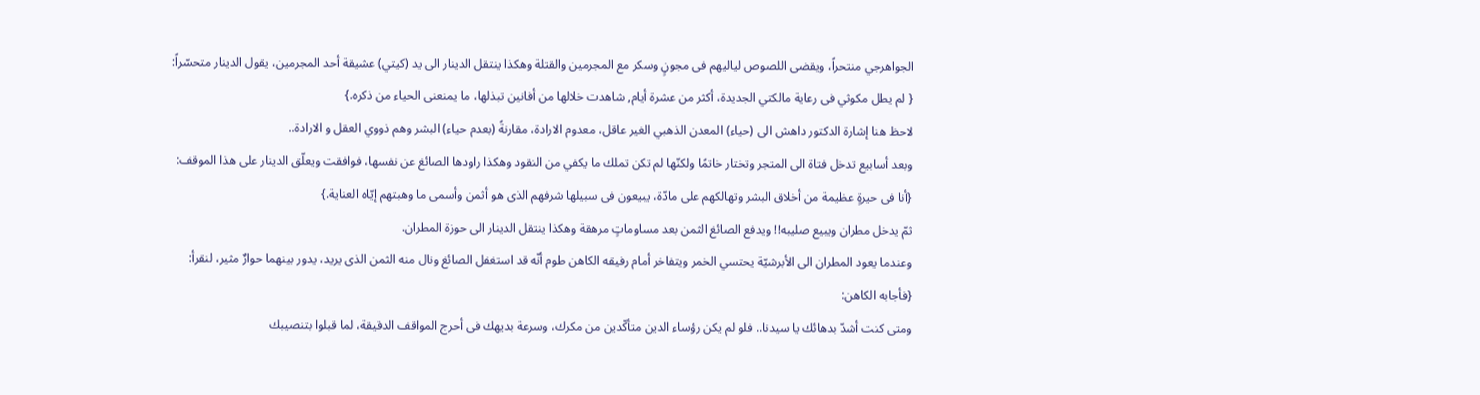الجواهرجي منتحراً، ويقضى اللصوص لياليهم فى مجونٍ وسكر مع المجرمين والقتلة وهكذا ينتقل الدينار الى يد (كيتي) عشيقة أحد المجرمين، يقول الدينار متحسّراً:
{ لم يطل مكوثي فى رعاية مالكتي الجديدة، أكثر من عشرة أيام, شاهدت خلالها من أفانين تبذلها، ما يمنعنى الحياء من ذكره.}
لاحظ هنا إشارة الدكتور داهش الى (حياء) المعدن الذهبي الغير عاقل، معدوم الارادة، مقارنةً (بعدم حياء) البشر وهم ذووي العقل و الارادة..
وبعد أسابيع تدخل فتاة الى المتجر وتختار خاتمًا ولكنّها لم تكن تملك ما يكفي من النقود وهكذا راودها الصائغ عن نفسها، فوافقت ويعلّق الدينار على هذا الموقف:
{أنا فى حيرةٍ عظيمة من أخلاق البشر وتهالكهم على مادّة، يبيعون فى سبيلها شرفهم الذى هو أثمن وأسمى ما وهبتهم إيّاه العناية.}
ثمّ يدخل مطران ويبيع صليبه!! ويدفع الصائغ الثمن بعد مساوماتٍ مرهقة وهكذا ينتقل الدينار الى حوزة المطران.
وعندما يعود المطران الى الأبرشيّة يحتسي الخمر ويتفاخر أمام رفيقه الكاهن طوم أنّه قد استغفل الصائغ ونال منه الثمن الذى يريد، يدور بينهما حوارٌ مثير، لنقرأ:
{فأجابه الكاهن:
ومتى كنت أشدّ بدهائك يا سيدنا.. فلو لم يكن رؤساء الدين متأكّدين من مكرك، وسرعة بديهك فى أحرج المواقف الدقيقة، لما قبلوا بتنصيبك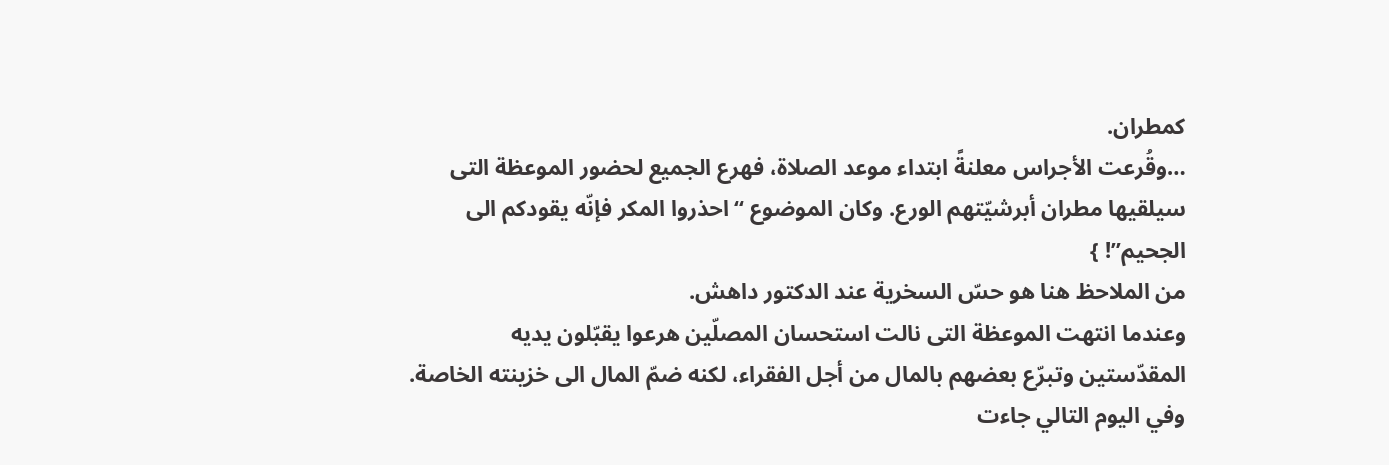كمطران.
…وقُرعت الأجراس معلنةً ابتداء موعد الصلاة، فهرع الجميع لحضور الموعظة التى سيلقيها مطران أبرشيّتهم الورع. وكان الموضوع “احذروا المكر فإنّه يقودكم الى الجحيم”! }
من الملاحظ هنا هو حسّ السخرية عند الدكتور داهش.
وعندما انتهت الموعظة التى نالت استحسان المصلّين هرعوا يقبّلون يديه المقدّستين وتبرّع بعضهم بالمال من أجل الفقراء، لكنه ضمّ المال الى خزينته الخاصة.
وفي اليوم التالي جاءت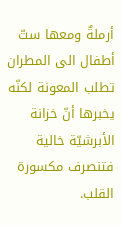أرملةٌ ومعها ستّ أطفال الى المطران تطلب المعونة لكنّه يخبرها أنّ خزانة الأبرشيّة خالية فتنصرف مكسورة القلب.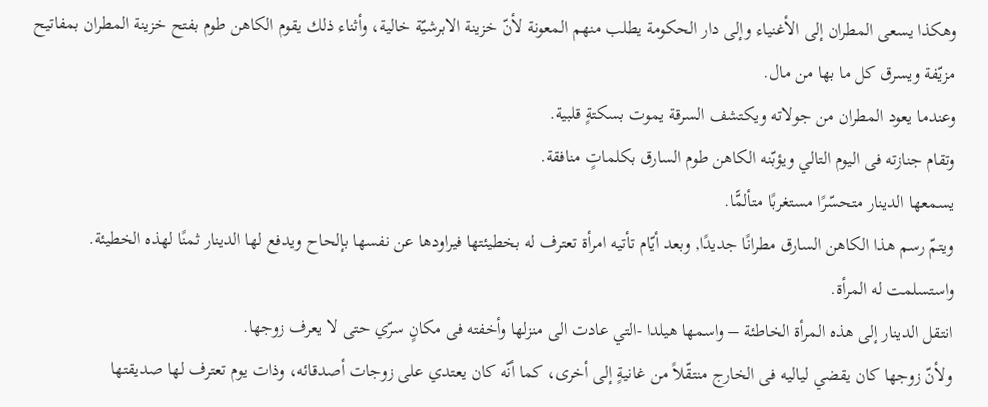وهكذا يسعى المطران إلى الأغنياء وإلى دار الحكومة يطلب منهم المعونة لأنّ خزينة الابرشيّة خالية، وأثناء ذلك يقوم الكاهن طوم بفتح خزينة المطران بمفاتيح مزيّفة ويسرق كل ما بها من مال.
وعندما يعود المطران من جولاته ويكتشف السرقة يموت بسكتةٍ قلبية.
وتقام جنازته فى اليوم التالي ويؤبّنه الكاهن طوم السارق بكلماتٍ منافقة.
يسمعها الدينار متحسّرًا مستغربًا متألمًّا.
ويتمّ رسم هذا الكاهن السارق مطرانًا جديدًا, وبعد أيّام تأتيه امرأة تعترف له بخطيئتها فيراودها عن نفسها بإلحاح ويدفع لها الدينار ثمنًا لهذه الخطيئة.
واستسلمت له المرأة.
انتقل الدينار إلى هذه المرأة الخاطئة – واسمها هيلدا -التي عادت الى منزلها وأخفته فى مكانٍ سرّي حتى لا يعرف زوجها.
ولأنّ زوجها كان يقضي لياليه فى الخارج منتقّلاً من غانيةٍ إلى أخرى، كما أنّه كان يعتدي على زوجات أصدقائه، وذات يوم تعترف لها صديقتها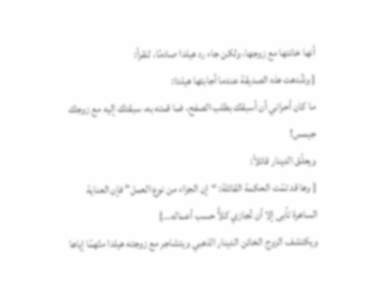أنها خانتها مع زوجها، ولكن جاء رد هيلدا صادمًا، لنقرأ:
{ وشُدهت هذه الصديقة عندما أجابتها هيلدا:
ما كان أحراني أن أسبقك بطلب الصفح، فما قمته به، سبقتك إليه مع زوجك جيمس!
ويعلّق الدينار قائلاً:
{ وها قد تمّت الحكمة القائلة: “إن الجزاء من نوع العمل” فإن العناية الساهرة تأبى إلا أن تُجازي كلاًّ حسب أعماله…}
ويكتشف الزوج الخائن الدينار الذهبي ويتشاجر مع زوجته هيلدا متّهمًا إياها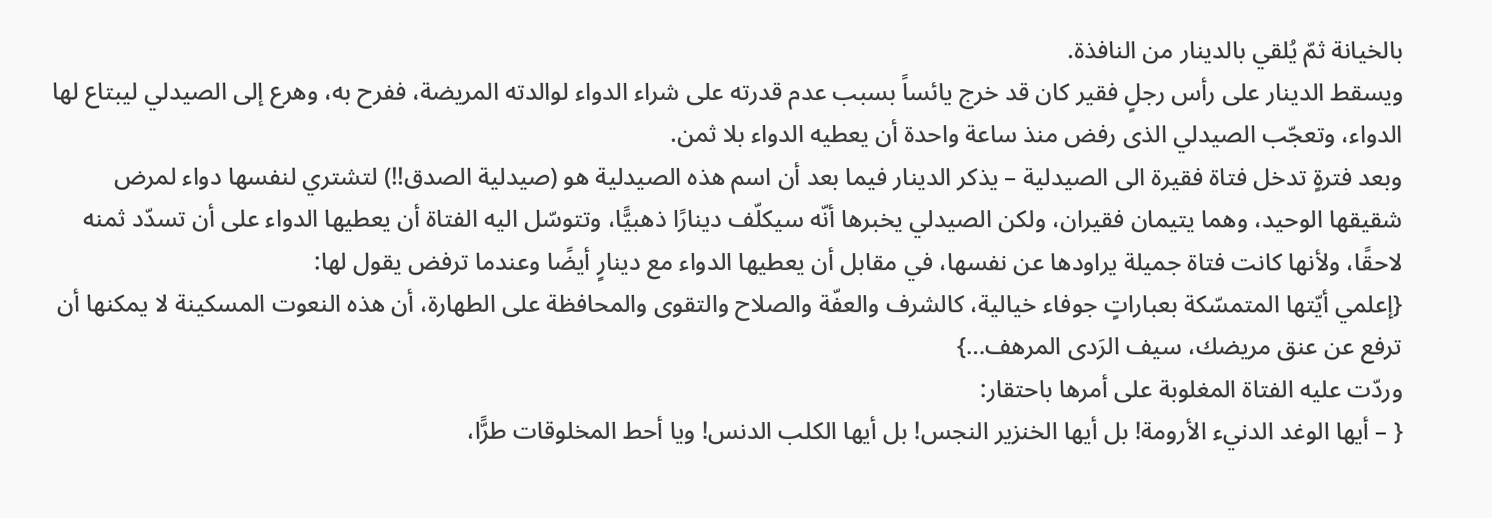بالخيانة ثمّ يُلقي بالدينار من النافذة.
ويسقط الدينار على رأس رجلٍ فقير كان قد خرج يائساً بسبب عدم قدرته على شراء الدواء لوالدته المريضة، ففرح به، وهرع إلى الصيدلي ليبتاع لها الدواء، وتعجّب الصيدلي الذى رفض منذ ساعة واحدة أن يعطيه الدواء بلا ثمن.
وبعد فترةٍ تدخل فتاة فقيرة الى الصيدلية – يذكر الدينار فيما بعد أن اسم هذه الصيدلية هو (صيدلية الصدق!!) لتشتري لنفسها دواء لمرض شقيقها الوحيد، وهما يتيمان فقيران، ولكن الصيدلي يخبرها أنّه سيكلّف دينارًا ذهبيًّا، وتتوسّل اليه الفتاة أن يعطيها الدواء على أن تسدّد ثمنه لاحقًا، ولأنها كانت فتاة جميلة يراودها عن نفسها، في مقابل أن يعطيها الدواء مع دينارٍ أيضًا وعندما ترفض يقول لها:
{إعلمي أيّتها المتمسّكة بعباراتٍ جوفاء خيالية، كالشرف والعفّة والصلاح والتقوى والمحافظة على الطهارة، أن هذه النعوت المسكينة لا يمكنها أن ترفع عن عنق مريضك، سيف الرَدى المرهف…}
وردّت عليه الفتاة المغلوبة على أمرها باحتقار:
{ – أيها الوغد الدنيء الأرومة! بل أيها الخنزير النجس! بل أيها الكلب الدنس! ويا أحط المخلوقات طرًّا،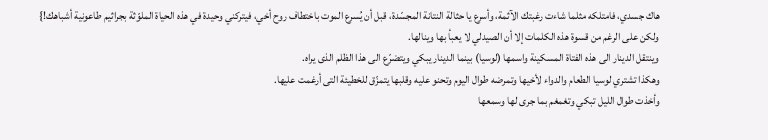هاك جسدي، فامتلكه مثلما شاءت رغبتك الآثمة، وأسرع يا حثالة النتانة المجسّدة، قبل أن يُسرع الموت باختطاف روح أخي، فيتركني وحيدة في هذه الحياة الملوّثة بجراثيم طاعونية أشباهك!}
ولكن على الرغم من قسوة هذه الكلمات إلا أن الصيدلي لا يعبأ بها وينالها.
وينتقل الدينار الى هذه الفتاة المسكينة واسمها (لوسيا) بينما الدينار يبكي ويتضرّع الى هذا الظلم الذى يراه.
وهكذا تشتري لوسيا الطعام والدواء لأخيها وتمرضه طوال اليوم وتحنو عليه وقلبها يتمزّق للخطيئة التى أرغمت عليها.
وأخذت طوال الليل تبكي وتغمغم بما جرى لها وسمعها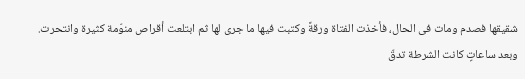شقيقها فصدم ومات فى الحال، فأخذت الفتاة ورقةً وكتبت فيها ما جرى لها ثم ابتلعت أقراص منوّمة كثيرة وانتحرت.
وبعد ساعاتٍ كانت الشرطة تدقّ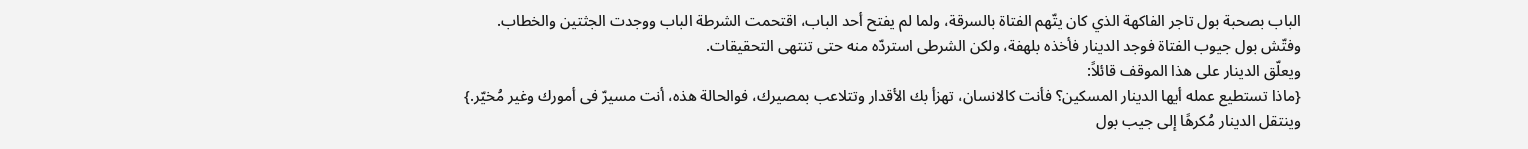الباب بصحبة بول تاجر الفاكهة الذي كان يتّهم الفتاة بالسرقة، ولما لم يفتح أحد الباب، اقتحمت الشرطة الباب ووجدت الجثتين والخطاب.
وفتّش بول جيوب الفتاة فوجد الدينار فأخذه بلهفة، ولكن الشرطى استردّه منه حتى تنتهى التحقيقات.
ويعلّق الدينار على هذا الموقف قائلاً:
{ماذا تستطيع عمله أيها الدينار المسكين؟ فأنت كالانسان، تهزأ بك الأقدار وتتلاعب بمصيرك، فوالحالة هذه، أنت مسيرّ فى أمورك وغير مُخيّر.}
وينتقل الدينار مُكرهًا إلى جيب بول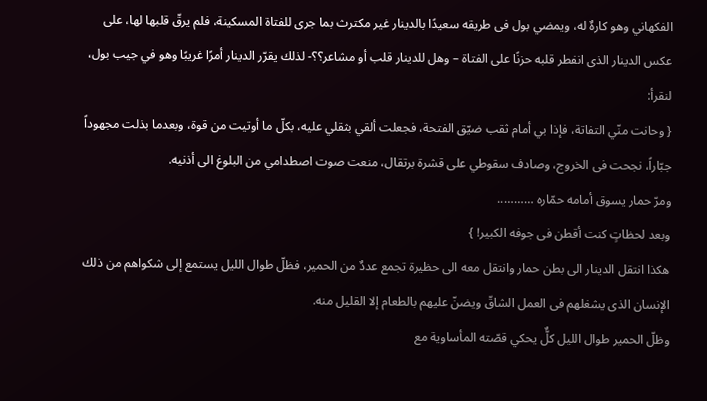الفكهاني وهو كارهٌ له، ويمضي بول فى طريقه سعيدًا بالدينار غير مكترث بما جرى للفتاة المسكينة، فلم يرقّ قلبها لها، على عكس الدينار الذى انفطر قلبه حزنًا على الفتاة – وهل للدينار قلب أو مشاعر؟؟- لذلك يقرّر الدينار أمرًا غريبًا وهو في جيب بول، لنقرأ:
{ وحانت منّي التفاتة، فإذا بي أمام ثقب ضيّق الفتحة، فجعلت ألقي بثقلي عليه، بكلّ ما أوتيت من قوة، وبعدما بذلت مجهوداً جبّاراً، نجحت فى الخروج، وصادف سقوطي على قشرة برتقال، منعت صوت اصطدامي من البلوغ الى أذنيه.
ومرّ حمار يسوق أمامه حمّاره ………..
وبعد لحظاتٍ كنت أقطن فى جوفه الكبير! }
هكذا انتقل الدينار الى بطن حمار وانتقل معه الى حظيرة تجمع عددٌ من الحمير، فظلّ طوال الليل يستمع إلى شكواهم من ذلك الإنسان الذى يشغلهم فى العمل الشاقّ ويضنّ عليهم بالطعام إلا القليل منه.
وظلّ الحمير طوال الليل كلٌّ يحكي قصّته المأساوية مع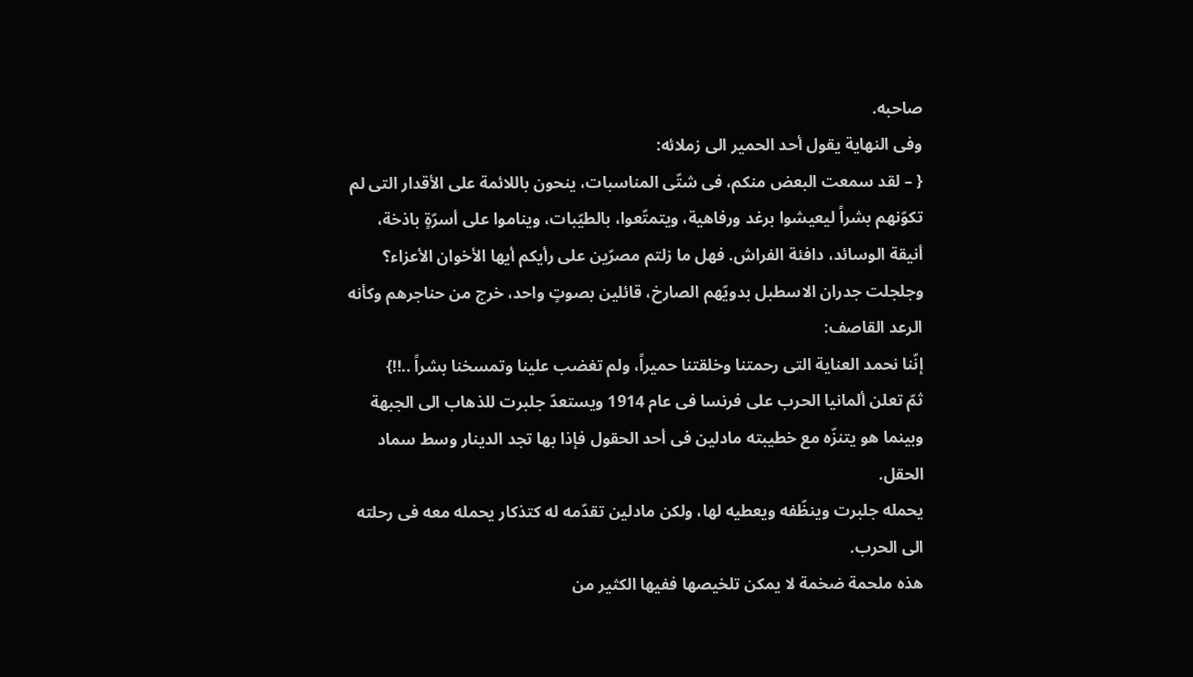صاحبه.
وفى النهاية يقول أحد الحمير الى زملائه:
{ – لقد سمعت البعض منكم، فى شتّى المناسبات، ينحون باللائمة على الأقدار التى لم تكوّنهم بشراً ليعيشوا برغد ورفاهية، ويتمتّعوا، بالطيّبات، ويناموا على أسرّةٍ باذخة، أنيقة الوسائد، دافئة الفراش. فهل ما زلتم مصرّين على رأيكم أيها الأخوان الأعزاء؟
وجلجلت جدران الاسطبل بدويّهم الصارخ، قائلين بصوتٍ واحد، خرج من حناجرهم وكأنه الرعد القاصف:
إنّنا نحمد العناية التى رحمتنا وخلقتنا حميراً، ولم تغضب علينا وتمسخنا بشراً ..!!}
ثمّ تعلن ألمانيا الحرب على فرنسا فى عام 1914 ويستعدّ جلبرت للذهاب الى الجبهة وبينما هو يتنزّه مع خطيبته مادلين فى أحد الحقول فإذا بها تجد الدينار وسط سماد الحقل.
يحمله جلبرت وينظّفه ويعطيه لها، ولكن مادلين تقدّمه له كتذكار يحمله معه فى رحلته الى الحرب.
هذه ملحمة ضخمة لا يمكن تلخيصها ففيها الكثير من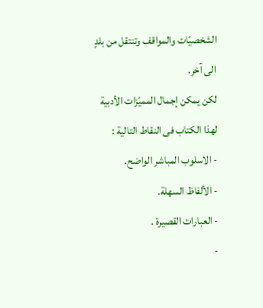الشخصيّات والمواقف وتنتقل من بلدٍ الى آخر.
لكن يمكن إجمال المميّزات الأدبية لهذا الكتاب فى النقاط التالية :
- الاسلوب المباشر الواضح.
- الألفاظ السهلة.
- العبارات القصيرة .
-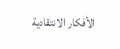الأفكار الانتقادية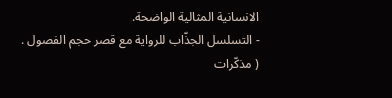الانسانية المثالية الواضحة.
- التسلسل الجذّاب للرواية مع قصر حجم الفصول .
( مذكّرات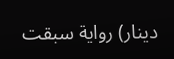دينار) رواية سبقت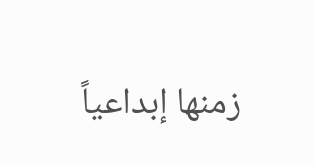زمنها إبداعياً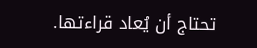تحتاج أن يُعاد قراءتها.